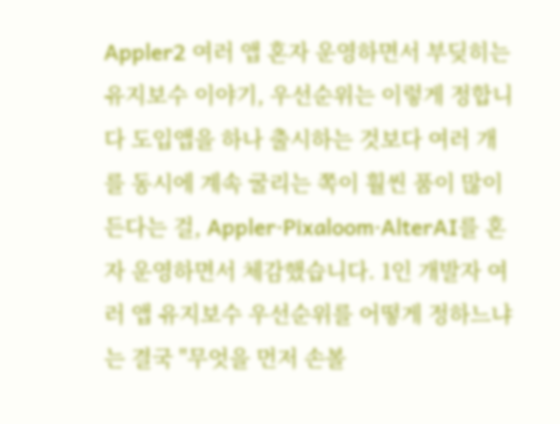Appler2 여러 앱 혼자 운영하면서 부딪히는 유지보수 이야기, 우선순위는 이렇게 정합니다 도입앱을 하나 출시하는 것보다 여러 개를 동시에 계속 굴리는 쪽이 훨씬 품이 많이 든다는 걸, Appler·Pixaloom·AlterAI를 혼자 운영하면서 체감했습니다. 1인 개발자 여러 앱 유지보수 우선순위를 어떻게 정하느냐는 결국 "무엇을 먼저 손볼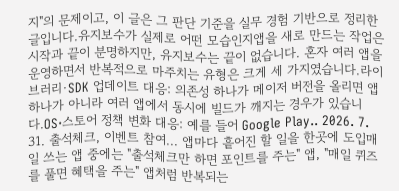지"의 문제이고, 이 글은 그 판단 기준을 실무 경험 기반으로 정리한 글입니다.유지보수가 실제로 어떤 모습인지앱을 새로 만드는 작업은 시작과 끝이 분명하지만, 유지보수는 끝이 없습니다. 혼자 여러 앱을 운영하면서 반복적으로 마주치는 유형은 크게 세 가지였습니다.라이브러리·SDK 업데이트 대응: 의존성 하나가 메이저 버전을 올리면 앱 하나가 아니라 여러 앱에서 동시에 빌드가 깨지는 경우가 있습니다.OS·스토어 정책 변화 대응: 예를 들어 Google Play.. 2026. 7. 31. 출석체크, 이벤트 참여... 앱마다 흩어진 할 일을 한곳에 도입매일 쓰는 앱 중에는 "출석체크만 하면 포인트를 주는" 앱, "매일 퀴즈를 풀면 혜택을 주는" 앱처럼 반복되는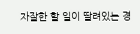자잘한 할 일이 딸려있는 경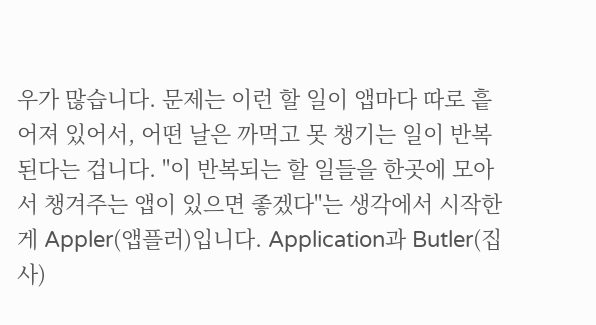우가 많습니다. 문제는 이런 할 일이 앱마다 따로 흩어져 있어서, 어떤 날은 까먹고 못 챙기는 일이 반복된다는 겁니다. "이 반복되는 할 일들을 한곳에 모아서 챙겨주는 앱이 있으면 좋겠다"는 생각에서 시작한 게 Appler(앱플러)입니다. Application과 Butler(집사)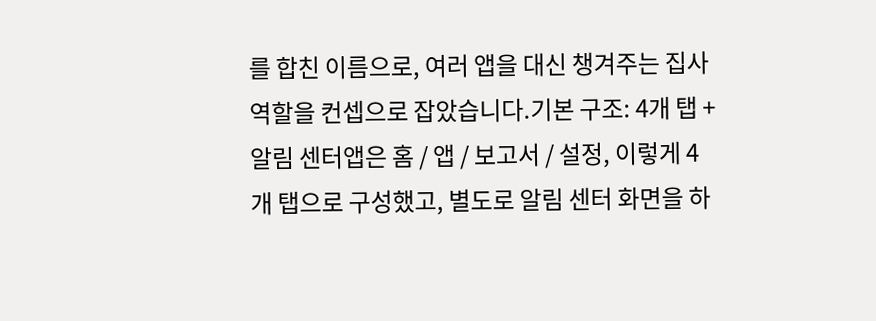를 합친 이름으로, 여러 앱을 대신 챙겨주는 집사 역할을 컨셉으로 잡았습니다.기본 구조: 4개 탭 + 알림 센터앱은 홈 / 앱 / 보고서 / 설정, 이렇게 4개 탭으로 구성했고, 별도로 알림 센터 화면을 하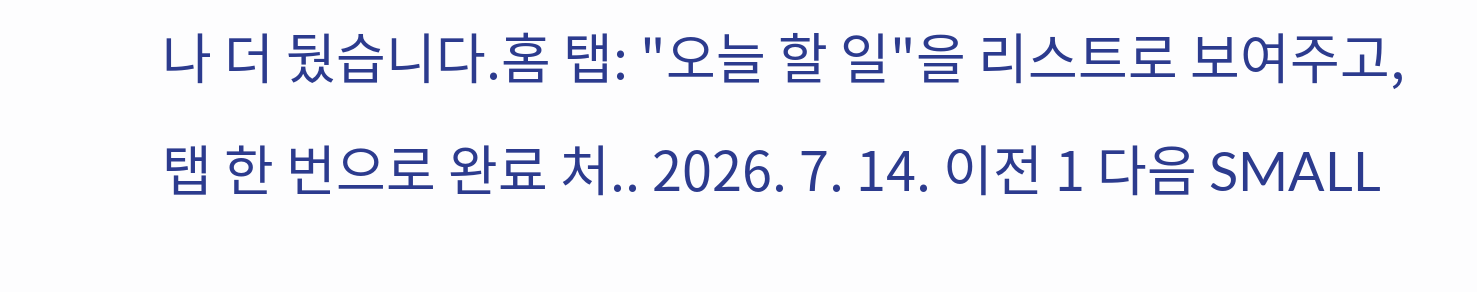나 더 뒀습니다.홈 탭: "오늘 할 일"을 리스트로 보여주고, 탭 한 번으로 완료 처.. 2026. 7. 14. 이전 1 다음 SMALL